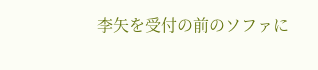李矢を受付の前のソファに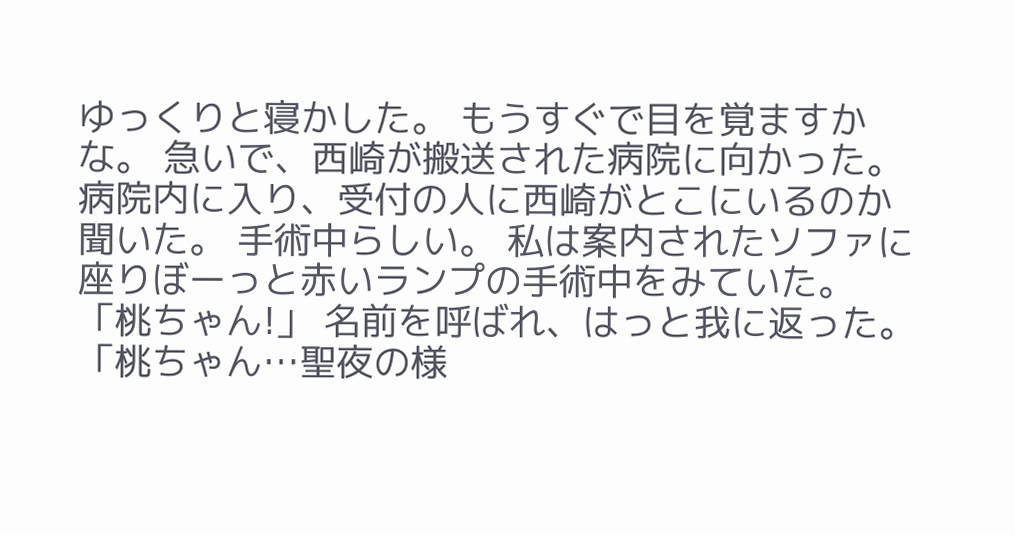ゆっくりと寝かした。 もうすぐで目を覚ますかな。 急いで、西崎が搬送された病院に向かった。 病院内に入り、受付の人に西崎がとこにいるのか聞いた。 手術中らしい。 私は案内されたソファに座りぼーっと赤いランプの手術中をみていた。 「桃ちゃん!」 名前を呼ばれ、はっと我に返った。 「桃ちゃん…聖夜の様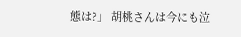態は?」 胡桃さんは今にも泣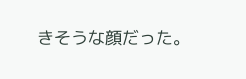きそうな顔だった。